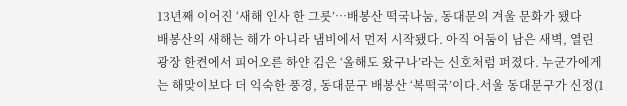13년째 이어진 ‘새해 인사 한 그릇’…배봉산 떡국나눔, 동대문의 겨울 문화가 됐다
배봉산의 새해는 해가 아니라 냄비에서 먼저 시작됐다. 아직 어둠이 남은 새벽, 열린광장 한켠에서 피어오른 하얀 김은 ‘올해도 왔구나’라는 신호처럼 퍼졌다. 누군가에게는 해맞이보다 더 익숙한 풍경, 동대문구 배봉산 ‘복떡국’이다.서울 동대문구가 신정(1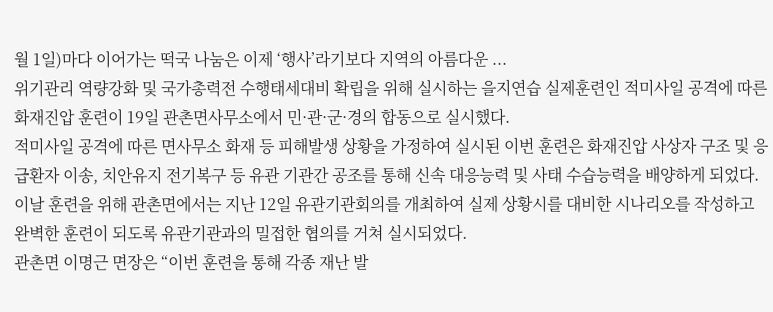월 1일)마다 이어가는 떡국 나눔은 이제 ‘행사’라기보다 지역의 아름다운 ...
위기관리 역량강화 및 국가총력전 수행태세대비 확립을 위해 실시하는 을지연습 실제훈련인 적미사일 공격에 따른 화재진압 훈련이 19일 관촌면사무소에서 민·관·군·경의 합동으로 실시했다.
적미사일 공격에 따른 면사무소 화재 등 피해발생 상황을 가정하여 실시된 이번 훈련은 화재진압 사상자 구조 및 응급환자 이송, 치안유지 전기복구 등 유관 기관간 공조를 통해 신속 대응능력 및 사태 수습능력을 배양하게 되었다.
이날 훈련을 위해 관촌면에서는 지난 12일 유관기관회의를 개최하여 실제 상황시를 대비한 시나리오를 작성하고 완벽한 훈련이 되도록 유관기관과의 밀접한 협의를 거쳐 실시되었다.
관촌면 이명근 면장은 “이번 훈련을 통해 각종 재난 발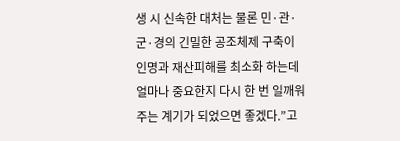생 시 신속한 대처는 물론 민·관·군·경의 긴밀한 공조체제 구축이 인명과 재산피해를 최소화 하는데 얼마나 중요한지 다시 한 번 일깨워 주는 계기가 되었으면 좋겠다.”고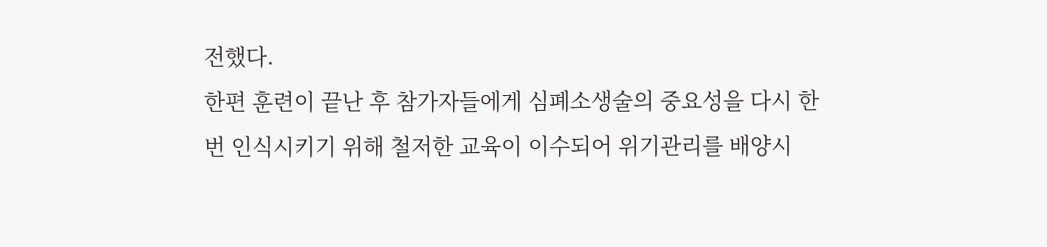전했다.
한편 훈련이 끝난 후 참가자들에게 심폐소생술의 중요성을 다시 한 번 인식시키기 위해 철저한 교육이 이수되어 위기관리를 배양시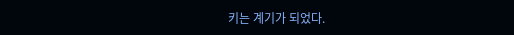키는 계기가 되었다.